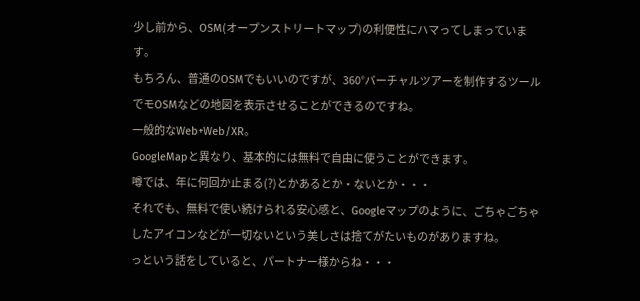少し前から、OSM(オープンストリートマップ)の利便性にハマってしまっています。
もちろん、普通のOSMでもいいのですが、360°バーチャルツアーを制作するツールでモOSMなどの地図を表示させることができるのですね。
一般的なWeb+Web/XR。
GoogleMapと異なり、基本的には無料で自由に使うことができます。
噂では、年に何回か止まる(?)とかあるとか・ないとか・・・
それでも、無料で使い続けられる安心感と、Googleマップのように、ごちゃごちゃしたアイコンなどが一切ないという美しさは捨てがたいものがありますね。
っという話をしていると、パートナー様からね・・・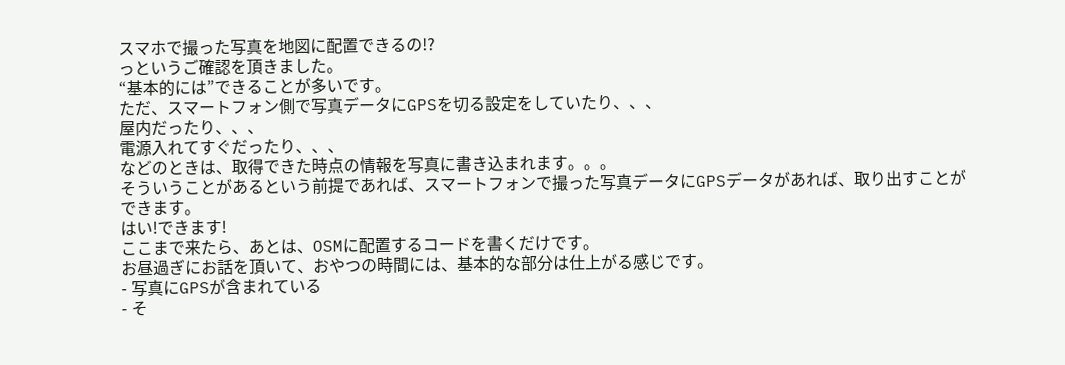スマホで撮った写真を地図に配置できるの!?
っというご確認を頂きました。
“基本的には”できることが多いです。
ただ、スマートフォン側で写真データにGPSを切る設定をしていたり、、、
屋内だったり、、、
電源入れてすぐだったり、、、
などのときは、取得できた時点の情報を写真に書き込まれます。。。
そういうことがあるという前提であれば、スマートフォンで撮った写真データにGPSデータがあれば、取り出すことができます。
はい!できます!
ここまで来たら、あとは、OSMに配置するコードを書くだけです。
お昼過ぎにお話を頂いて、おやつの時間には、基本的な部分は仕上がる感じです。
- 写真にGPSが含まれている
- そ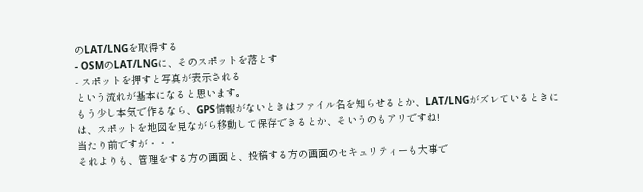のLAT/LNGを取得する
- OSMのLAT/LNGに、そのスポットを落とす
- スポットを押すと写真が表示される
という流れが基本になると思います。
もう少し本気で作るなら、GPS情報がないときはファイル名を知らせるとか、LAT/LNGがズレているときには、スポットを地図を見ながら移動して保存できるとか、そいうのもアリですね!
当たり前ですが・・・
それよりも、管理をする方の画面と、投稿する方の画面のセキュリティーも大事で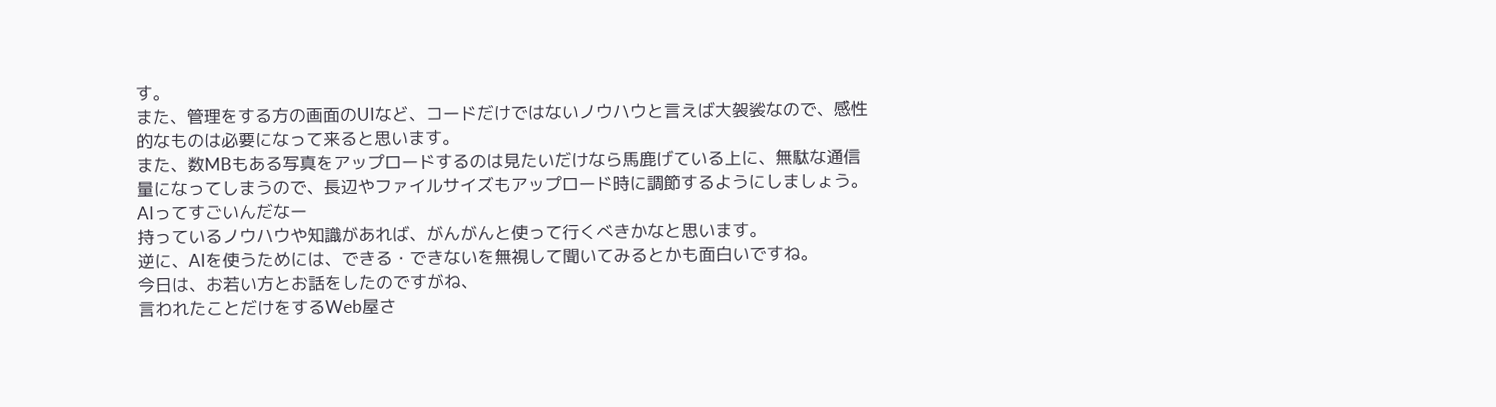す。
また、管理をする方の画面のUIなど、コードだけではないノウハウと言えば大袈裟なので、感性的なものは必要になって来ると思います。
また、数MBもある写真をアップロードするのは見たいだけなら馬鹿げている上に、無駄な通信量になってしまうので、長辺やファイルサイズもアップロード時に調節するようにしましょう。
AIってすごいんだなー
持っているノウハウや知識があれば、がんがんと使って行くべきかなと思います。
逆に、AIを使うためには、できる・できないを無視して聞いてみるとかも面白いですね。
今日は、お若い方とお話をしたのですがね、
言われたことだけをするWeb屋さ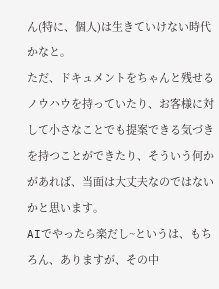ん(特に、個人)は生きていけない時代かなと。
ただ、ドキュメントをちゃんと残せるノウハウを持っていたり、お客様に対して小さなことでも提案できる気づきを持つことができたり、そういう何かがあれば、当面は大丈夫なのではないかと思います。
AIでやったら楽だし~というは、もちろん、ありますが、その中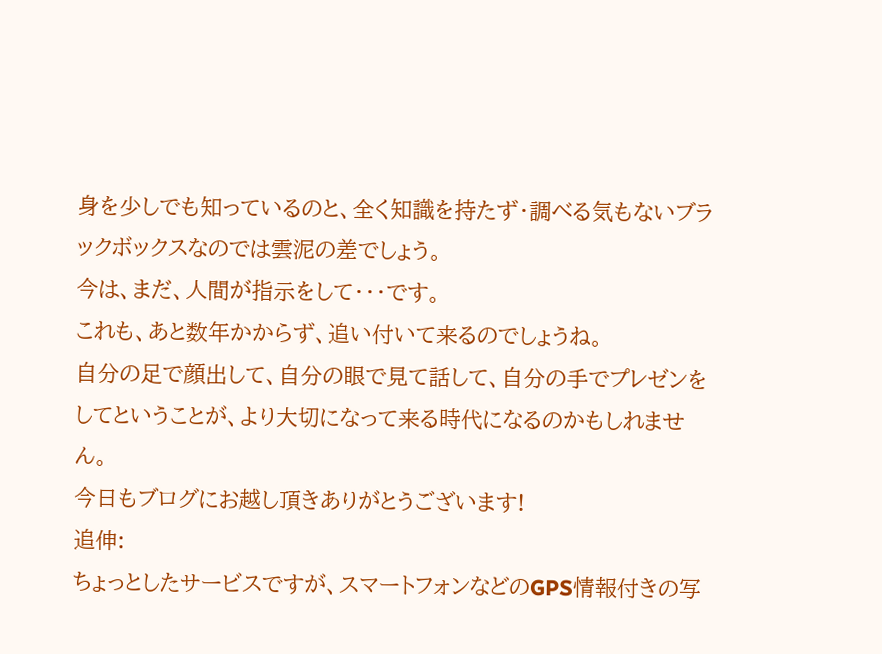身を少しでも知っているのと、全く知識を持たず・調べる気もないブラックボックスなのでは雲泥の差でしょう。
今は、まだ、人間が指示をして・・・です。
これも、あと数年かからず、追い付いて来るのでしょうね。
自分の足で顔出して、自分の眼で見て話して、自分の手でプレゼンをしてということが、より大切になって来る時代になるのかもしれません。
今日もブログにお越し頂きありがとうございます!
追伸:
ちょっとしたサービスですが、スマートフォンなどのGPS情報付きの写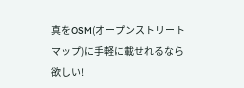真をOSM(オープンストリートマップ)に手軽に載せれるなら欲しい!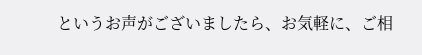というお声がございましたら、お気軽に、ご相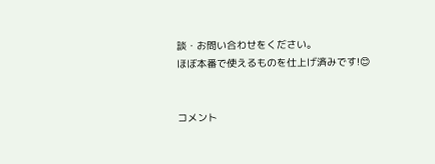談・お問い合わせをください。
ほぼ本番で使えるものを仕上げ済みです!😊


コメント